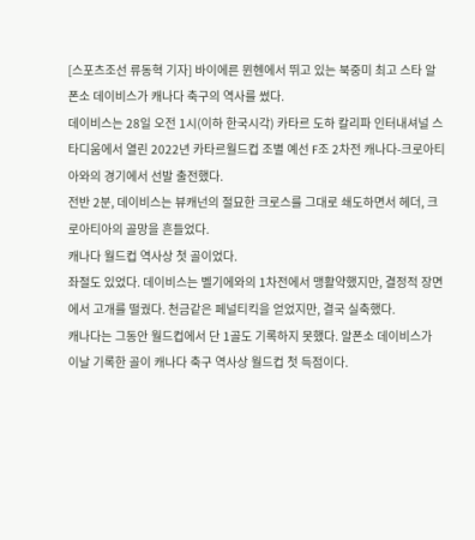[스포츠조선 류동혁 기자] 바이에른 뮌헨에서 뛰고 있는 북중미 최고 스타 알폰소 데이비스가 캐나다 축구의 역사를 썼다.
데이비스는 28일 오전 1시(이하 한국시각) 카타르 도하 칼리파 인터내셔널 스타디움에서 열린 2022년 카타르월드컵 조별 예선 F조 2차전 캐나다-크로아티아와의 경기에서 선발 출전했다.
전반 2분, 데이비스는 뷰캐넌의 절묘한 크로스를 그대로 쇄도하면서 헤더, 크로아티아의 골망을 흔들었다.
캐나다 월드컵 역사상 첫 골이었다.
좌절도 있었다. 데이비스는 벨기에와의 1차전에서 맹활약했지만, 결정적 장면에서 고개를 떨궜다. 천금같은 페널티킥을 얻었지만, 결국 실축했다.
캐나다는 그동안 월드컵에서 단 1골도 기록하지 못했다. 알폰소 데이비스가 이날 기록한 골이 캐나다 축구 역사상 월드컵 첫 득점이다.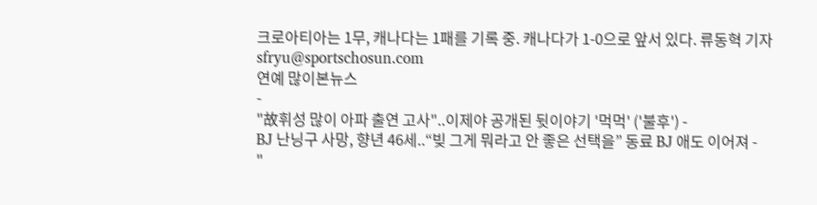크로아티아는 1무, 캐나다는 1패를 기록 중. 캐나다가 1-0으로 앞서 있다. 류동혁 기자 sfryu@sportschosun.com
연예 많이본뉴스
-
"故휘성 많이 아파 출연 고사"..이제야 공개된 뒷이야기 '먹먹' ('불후') -
BJ 난닝구 사망, 향년 46세..“빚 그게 뭐라고 안 좋은 선택을” 동료 BJ 애도 이어져 -
"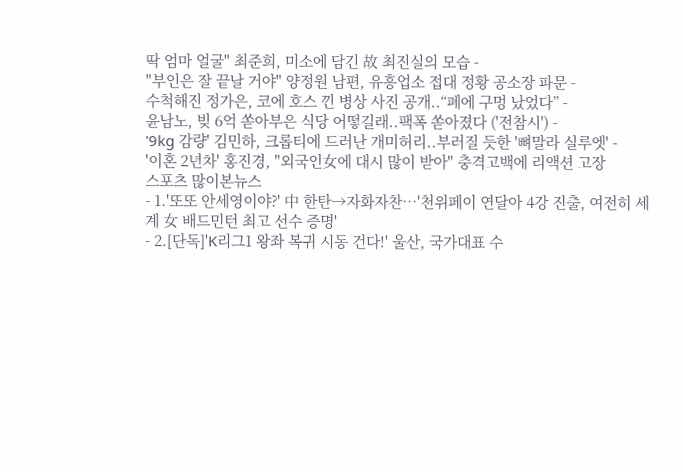딱 엄마 얼굴" 최준희, 미소에 담긴 故 최진실의 모습 -
"부인은 잘 끝날 거야" 양정원 남편, 유흥업소 접대 정황 공소장 파문 -
수척해진 정가은, 코에 호스 낀 병상 사진 공개..“폐에 구멍 났었다” -
윤남노, 빚 6억 쏟아부은 식당 어떻길래..팩폭 쏟아졌다 ('전참시') -
'9kg 감량' 김민하, 크롭티에 드러난 개미허리..부러질 듯한 '뼈말라 실루엣' -
'이혼 2년차' 홍진경, "외국인女에 대시 많이 받아" 충격고백에 리액션 고장
스포츠 많이본뉴스
- 1.'또또 안세영이야?' 中 한탄→자화자찬…'천위페이 연달아 4강 진출, 여전히 세계 女 배드민턴 최고 선수 증명'
- 2.[단독]'K리그1 왕좌 복귀 시동 건다!' 울산, 국가대표 수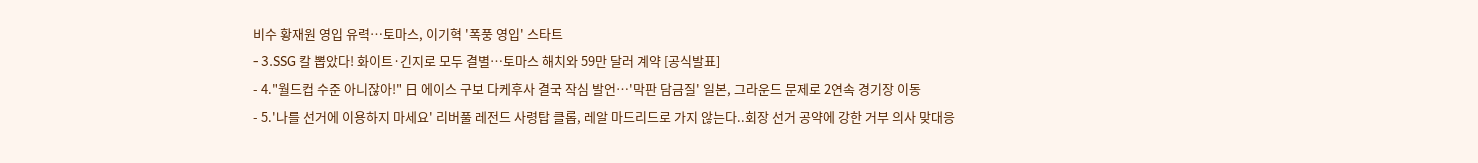비수 황재원 영입 유력…토마스, 이기혁 '폭풍 영입' 스타트
- 3.SSG 칼 뽑았다! 화이트·긴지로 모두 결별…토마스 해치와 59만 달러 계약 [공식발표]
- 4."월드컵 수준 아니잖아!" 日 에이스 구보 다케후사 결국 작심 발언…'막판 담금질' 일본, 그라운드 문제로 2연속 경기장 이동
- 5.'나를 선거에 이용하지 마세요' 리버풀 레전드 사령탑 클롭, 레알 마드리드로 가지 않는다..회장 선거 공약에 강한 거부 의사 맞대응